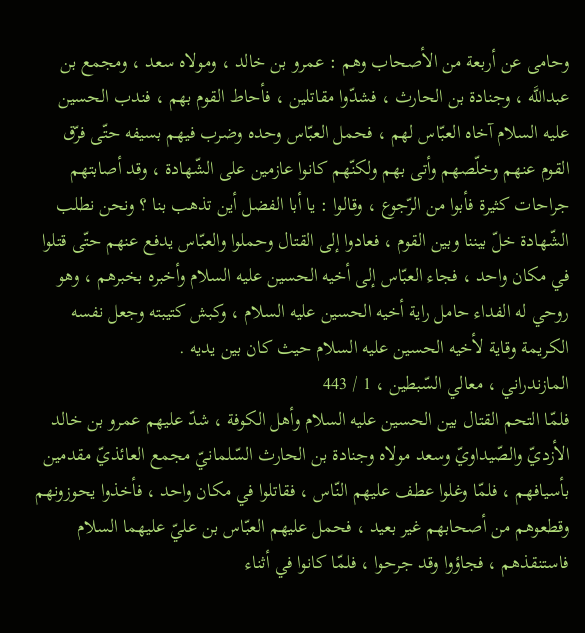وحامى عن أربعة من الأصحاب وهم : عمرو بن خالد ، ومولاه سعد ، ومجمع بن عبداللَّه ، وجنادة بن الحارث ، فشدّوا مقاتلين ، فأحاط القوم بهم ، فندب الحسين عليه السلام آخاه العبّاس لهم ، فحمل العبّاس وحده وضرب فيهم بسيفه حتّى فرّق القوم عنهم وخلّصهم وأتى بهم ولكنّهم كانوا عازمين على الشّهادة ، وقد أصابتهم جراحات كثيرة فأبوا من الرّجوع ، وقالوا : يا أبا الفضل أين تذهب بنا ؟ ونحن نطلب الشّهادة خلّ بيننا وبين القوم ، فعادوا إلى القتال وحملوا والعبّاس يدفع عنهم حتّى قتلوا في مكان واحد ، فجاء العبّاس إلى أخيه الحسين عليه السلام وأخبره بخبرهم ، وهو روحي له الفداء حامل راية أخيه الحسين عليه السلام ، وكبش كتيبته وجعل نفسه الكريمة وقاية لأخيه الحسين عليه السلام حيث كان بين يديه .
المازندراني ، معالي السّبطين ، 1 / 443
فلمّا التحم القتال بين الحسين عليه السلام وأهل الكوفة ، شدّ عليهم عمرو بن خالد الأزديّ والصّيداويّ وسعد مولاه وجنادة بن الحارث السّلمانيّ مجمع العائذيّ مقدمين بأسيافهم ، فلمّا وغلوا عطف عليهم النّاس ، فقاتلوا في مكان واحد ، فأخذوا يحوزونهم وقطعوهم من أصحابهم غير بعيد ، فحمل عليهم العبّاس بن عليّ عليهما السلام فاستنقذهم ، فجاؤوا وقد جرحوا ، فلمّا كانوا في أثناء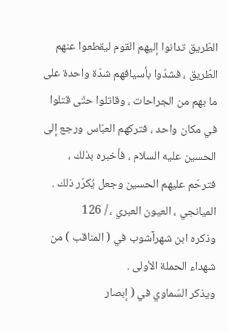الطّريق تدانوا إليهم القوم ليقطعوا عنهم الطّريق ، فشدّوا بأسيافهم شدّة واحدة على ما بهم من الجراحات ، وقاتلوا حتّى قتلوا في مكان واحد ، فتركهم العبّاس ورجع إلى الحسين عليه السلام ، فأخبره بذلك ، فترحّم عليهم الحسين وجعل يُكرّر ذلك .
الميانجي ، العيون العبري ، / 126
وذكره ابن شهرآشوب في ( المناقب ) من شهداء الحملة الأولى .
ويذكر السّماوي في ( إبصار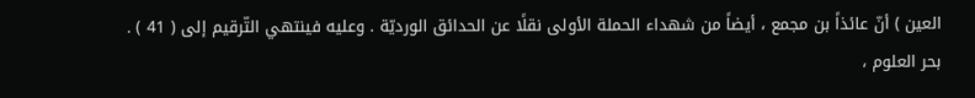العين ) أنّ عائذاً بن مجمع ، أيضاً من شهداء الحملة الأولى نقلًا عن الحدائق الورديّة . وعليه فينتهي التّرقيم إلى ( 41 ) .
بحر العلوم ،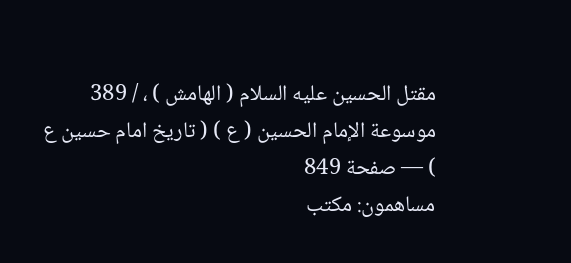مقتل الحسين عليه السلام ( الهامش ) ، / 389
موسوعة الإمام الحسين ( ع ) ( تاريخ امام حسين ع ) — صفحة 849
مساهمون: مكتب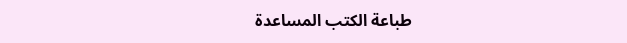طباعة الكتب المساعدة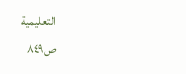التعليمية
ص٨٤٩